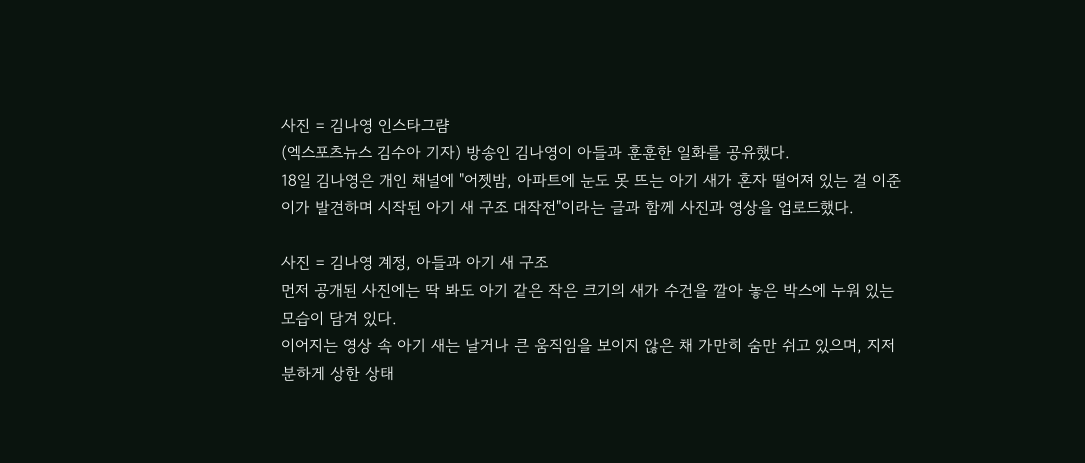사진 = 김나영 인스타그럄
(엑스포츠뉴스 김수아 기자) 방송인 김나영이 아들과 훈훈한 일화를 공유했다.
18일 김나영은 개인 채널에 "어젯밤, 아파트에 눈도 못 뜨는 아기 새가 혼자 떨어져 있는 걸 이준이가 발견하며 시작된 아기 새 구조 대작전"이라는 글과 함께 사진과 영상을 업로드했다.

사진 = 김나영 계정, 아들과 아기 새 구조
먼저 공개된 사진에는 딱 봐도 아기 같은 작은 크기의 새가 수건을 깔아 놓은 박스에 누워 있는 모습이 담겨 있다.
이어지는 영상 속 아기 새는 날거나 큰 움직임을 보이지 않은 채 가만히 숨만 쉬고 있으며, 지저분하게 상한 상태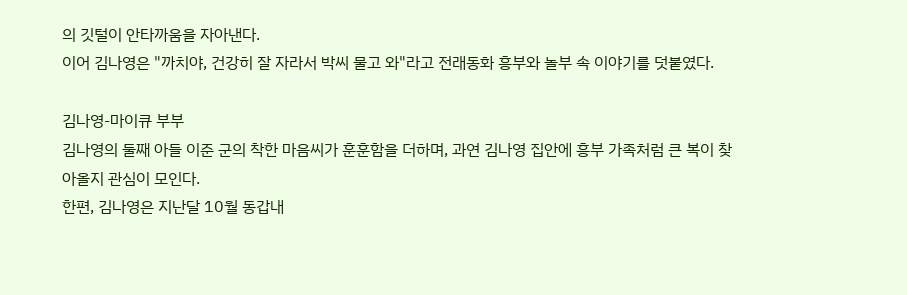의 깃털이 안타까움을 자아낸다.
이어 김나영은 "까치야, 건강히 잘 자라서 박씨 물고 와"라고 전래동화 흥부와 놀부 속 이야기를 덧붙였다.

김나영-마이큐 부부
김나영의 둘째 아들 이준 군의 착한 마음씨가 훈훈함을 더하며, 과연 김나영 집안에 흥부 가족처럼 큰 복이 찾아올지 관심이 모인다.
한편, 김나영은 지난달 10월 동갑내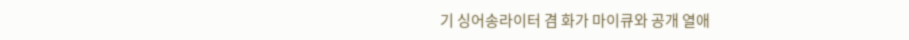기 싱어송라이터 겸 화가 마이큐와 공개 열애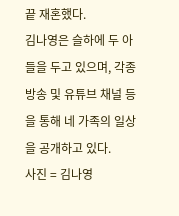끝 재혼했다.
김나영은 슬하에 두 아들을 두고 있으며, 각종 방송 및 유튜브 채널 등을 통해 네 가족의 일상을 공개하고 있다.
사진 = 김나영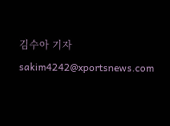김수아 기자 sakim4242@xportsnews.com